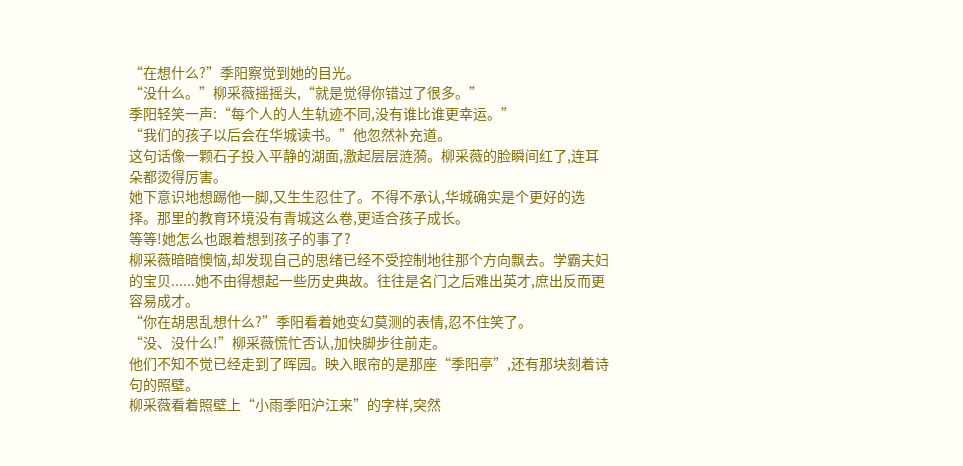“在想什么?”季阳察觉到她的目光。
“没什么。”柳采薇摇摇头,“就是觉得你错过了很多。”
季阳轻笑一声:“每个人的人生轨迹不同,没有谁比谁更幸运。”
“我们的孩子以后会在华城读书。”他忽然补充道。
这句话像一颗石子投入平静的湖面,激起层层涟漪。柳采薇的脸瞬间红了,连耳朵都烫得厉害。
她下意识地想踢他一脚,又生生忍住了。不得不承认,华城确实是个更好的选择。那里的教育环境没有青城这么卷,更适合孩子成长。
等等!她怎么也跟着想到孩子的事了?
柳采薇暗暗懊恼,却发现自己的思绪已经不受控制地往那个方向飘去。学霸夫妇的宝贝......她不由得想起一些历史典故。往往是名门之后难出英才,庶出反而更容易成才。
“你在胡思乱想什么?”季阳看着她变幻莫测的表情,忍不住笑了。
“没、没什么!”柳采薇慌忙否认,加快脚步往前走。
他们不知不觉已经走到了晖园。映入眼帘的是那座“季阳亭”,还有那块刻着诗句的照壁。
柳采薇看着照壁上“小雨季阳沪江来”的字样,突然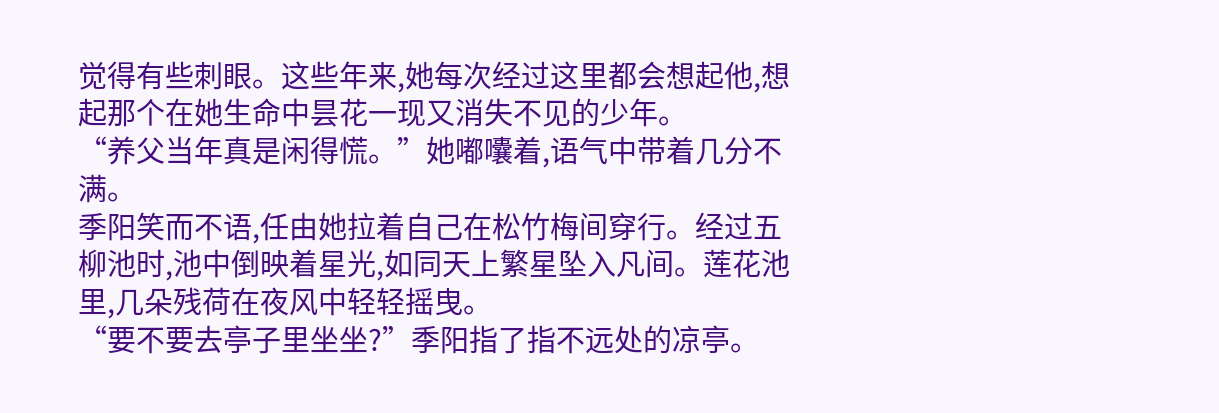觉得有些刺眼。这些年来,她每次经过这里都会想起他,想起那个在她生命中昙花一现又消失不见的少年。
“养父当年真是闲得慌。”她嘟囔着,语气中带着几分不满。
季阳笑而不语,任由她拉着自己在松竹梅间穿行。经过五柳池时,池中倒映着星光,如同天上繁星坠入凡间。莲花池里,几朵残荷在夜风中轻轻摇曳。
“要不要去亭子里坐坐?”季阳指了指不远处的凉亭。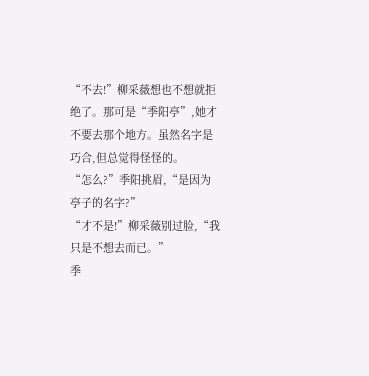“不去!”柳采薇想也不想就拒绝了。那可是“季阳亭”,她才不要去那个地方。虽然名字是巧合,但总觉得怪怪的。
“怎么?”季阳挑眉,“是因为亭子的名字?”
“才不是!”柳采薇别过脸,“我只是不想去而已。”
季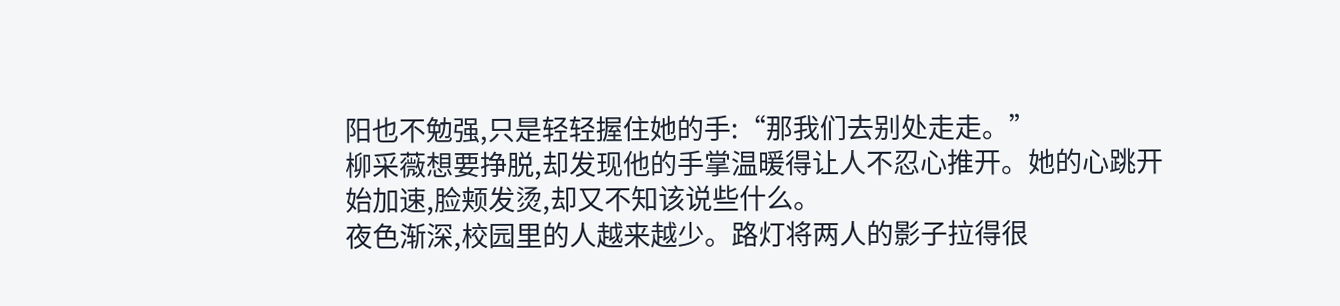阳也不勉强,只是轻轻握住她的手:“那我们去别处走走。”
柳采薇想要挣脱,却发现他的手掌温暖得让人不忍心推开。她的心跳开始加速,脸颊发烫,却又不知该说些什么。
夜色渐深,校园里的人越来越少。路灯将两人的影子拉得很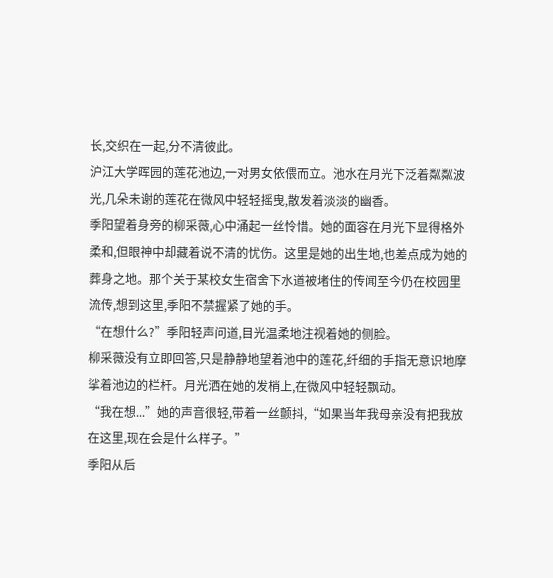长,交织在一起,分不清彼此。
沪江大学晖园的莲花池边,一对男女依偎而立。池水在月光下泛着粼粼波光,几朵未谢的莲花在微风中轻轻摇曳,散发着淡淡的幽香。
季阳望着身旁的柳采薇,心中涌起一丝怜惜。她的面容在月光下显得格外柔和,但眼神中却藏着说不清的忧伤。这里是她的出生地,也差点成为她的葬身之地。那个关于某校女生宿舍下水道被堵住的传闻至今仍在校园里流传,想到这里,季阳不禁握紧了她的手。
“在想什么?”季阳轻声问道,目光温柔地注视着她的侧脸。
柳采薇没有立即回答,只是静静地望着池中的莲花,纤细的手指无意识地摩挲着池边的栏杆。月光洒在她的发梢上,在微风中轻轻飘动。
“我在想...”她的声音很轻,带着一丝颤抖,“如果当年我母亲没有把我放在这里,现在会是什么样子。”
季阳从后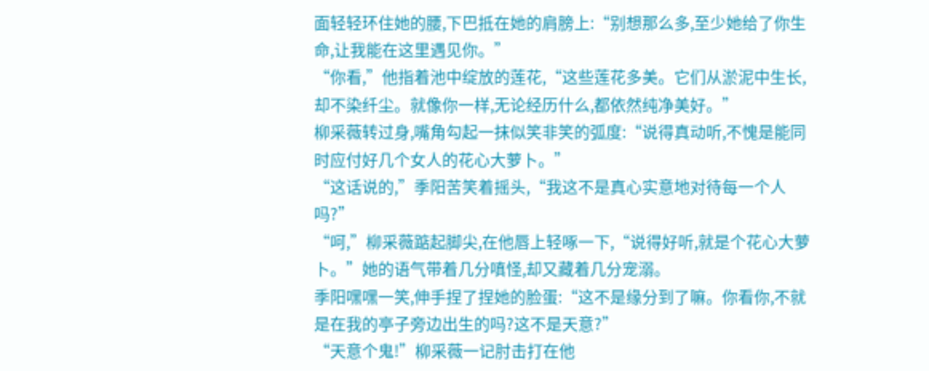面轻轻环住她的腰,下巴抵在她的肩膀上:“别想那么多,至少她给了你生命,让我能在这里遇见你。”
“你看,”他指着池中绽放的莲花,“这些莲花多美。它们从淤泥中生长,却不染纤尘。就像你一样,无论经历什么,都依然纯净美好。”
柳采薇转过身,嘴角勾起一抹似笑非笑的弧度:“说得真动听,不愧是能同时应付好几个女人的花心大萝卜。”
“这话说的,”季阳苦笑着摇头,“我这不是真心实意地对待每一个人吗?”
“呵,”柳采薇踮起脚尖,在他唇上轻啄一下,“说得好听,就是个花心大萝卜。”她的语气带着几分嗔怪,却又藏着几分宠溺。
季阳嘿嘿一笑,伸手捏了捏她的脸蛋:“这不是缘分到了嘛。你看你,不就是在我的亭子旁边出生的吗?这不是天意?”
“天意个鬼!”柳采薇一记肘击打在他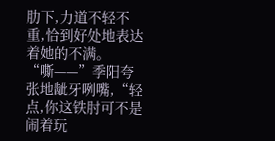肋下,力道不轻不重,恰到好处地表达着她的不满。
“嘶——”季阳夸张地龇牙咧嘴,“轻点,你这铁肘可不是闹着玩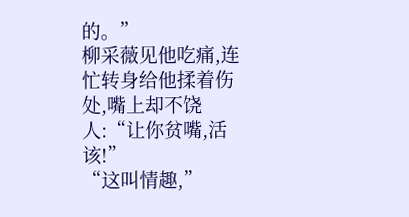的。”
柳采薇见他吃痛,连忙转身给他揉着伤处,嘴上却不饶人:“让你贫嘴,活该!”
“这叫情趣,”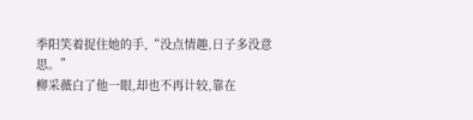季阳笑着捉住她的手,“没点情趣,日子多没意思。”
柳采薇白了他一眼,却也不再计较,靠在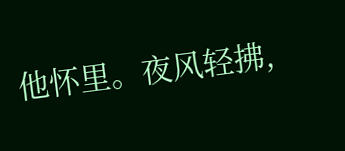他怀里。夜风轻拂,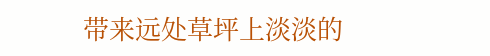带来远处草坪上淡淡的